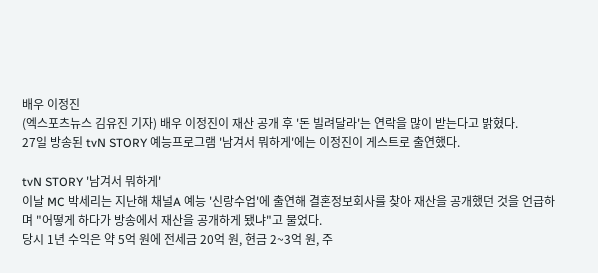배우 이정진
(엑스포츠뉴스 김유진 기자) 배우 이정진이 재산 공개 후 '돈 빌려달라'는 연락을 많이 받는다고 밝혔다.
27일 방송된 tvN STORY 예능프로그램 '남겨서 뭐하게'에는 이정진이 게스트로 출연했다.

tvN STORY '남겨서 뭐하게'
이날 MC 박세리는 지난해 채널A 예능 '신랑수업'에 출연해 결혼정보회사를 찾아 재산을 공개했던 것을 언급하며 "어떻게 하다가 방송에서 재산을 공개하게 됐냐"고 물었다.
당시 1년 수익은 약 5억 원에 전세금 20억 원, 현금 2~3억 원, 주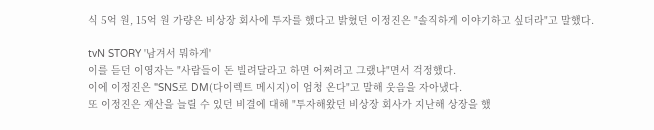식 5억 원, 15억 원 가량은 비상장 회사에 투자를 했다고 밝혔던 이정진은 "솔직하게 이야기하고 싶더라"고 말했다.

tvN STORY '남겨서 뭐하게'
이를 듣던 이영자는 "사람들이 돈 빌려달라고 하면 어쩌려고 그랬냐"면서 걱정했다.
이에 이정진은 "SNS로 DM(다이렉트 메시지)이 엄청 온다"고 말해 웃음을 자아냈다.
또 이정진은 재산을 늘릴 수 있던 비결에 대해 "투자해왔던 비상장 회사가 지난해 상장을 했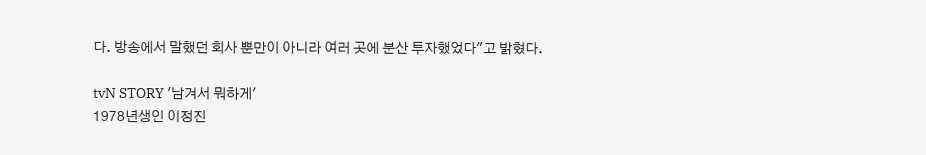다. 방송에서 말했던 회사 뿐만이 아니라 여러 곳에 분산 투자했었다"고 밝혔다.

tvN STORY '남겨서 뭐하게'
1978년생인 이정진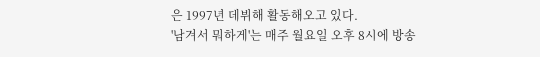은 1997년 데뷔해 활동해오고 있다.
'남겨서 뭐하게'는 매주 월요일 오후 8시에 방송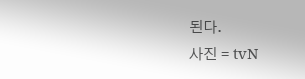된다.
사진 = tvN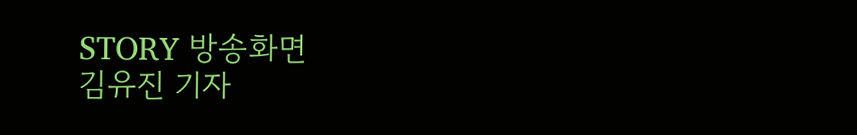STORY 방송화면
김유진 기자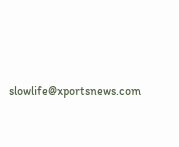slowlife@xportsnews.com